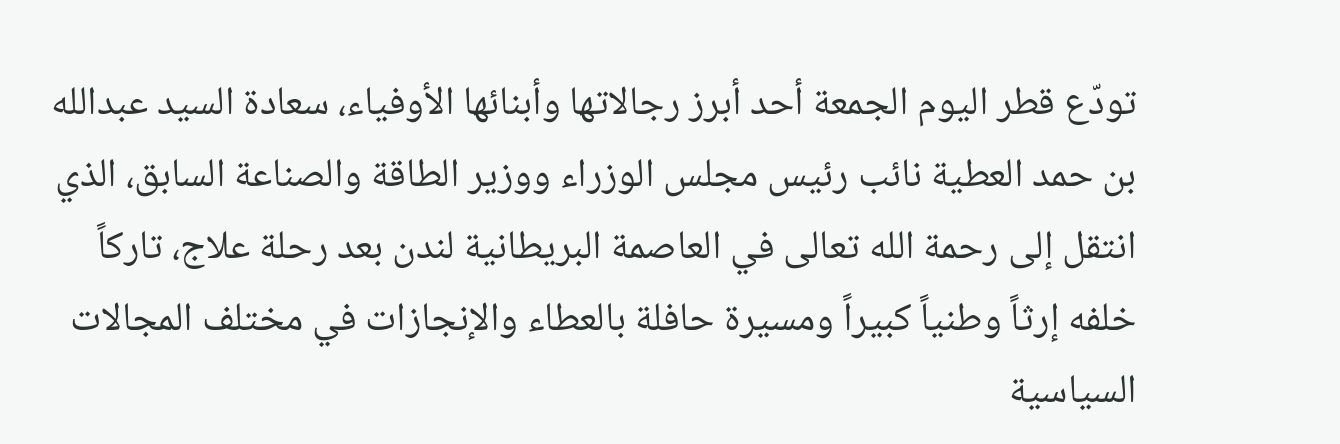تودّع قطر اليوم الجمعة أحد أبرز رجالاتها وأبنائها الأوفياء، سعادة السيد عبدالله بن حمد العطية نائب رئيس مجلس الوزراء ووزير الطاقة والصناعة السابق، الذي انتقل إلى رحمة الله تعالى في العاصمة البريطانية لندن بعد رحلة علاج، تاركاً خلفه إرثاً وطنياً كبيراً ومسيرة حافلة بالعطاء والإنجازات في مختلف المجالات السياسية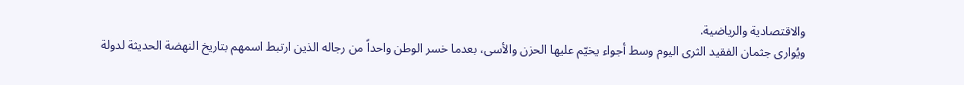والاقتصادية والرياضية.
ويُوارى جثمان الفقيد الثرى اليوم وسط أجواء يخيّم عليها الحزن والأسى، بعدما خسر الوطن واحداً من رجاله الذين ارتبط اسمهم بتاريخ النهضة الحديثة لدولة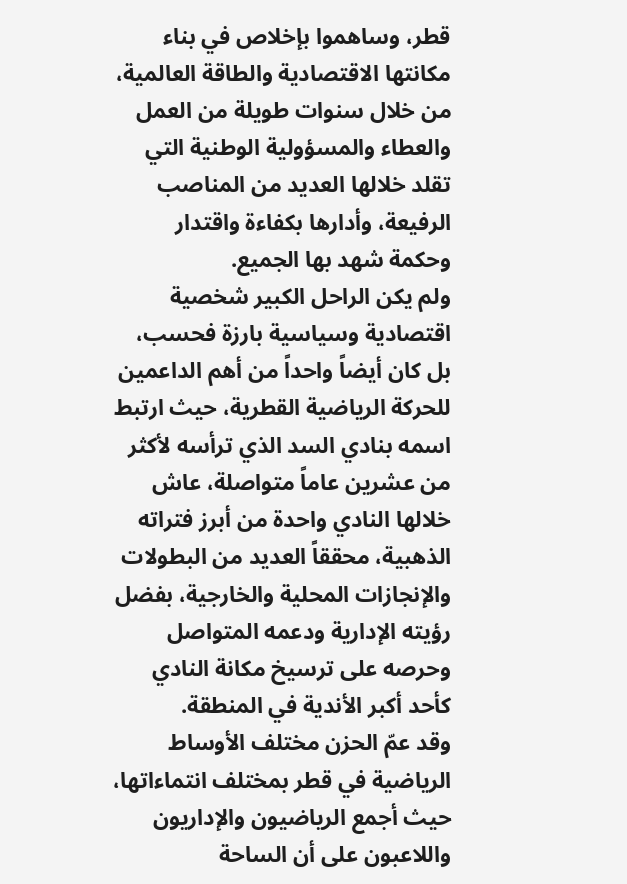قطر، وساهموا بإخلاص في بناء مكانتها الاقتصادية والطاقة العالمية، من خلال سنوات طويلة من العمل والعطاء والمسؤولية الوطنية التي تقلد خلالها العديد من المناصب الرفيعة، وأدارها بكفاءة واقتدار وحكمة شهد بها الجميع.
ولم يكن الراحل الكبير شخصية اقتصادية وسياسية بارزة فحسب، بل كان أيضاً واحداً من أهم الداعمين للحركة الرياضية القطرية، حيث ارتبط اسمه بنادي السد الذي ترأسه لأكثر من عشرين عاماً متواصلة، عاش خلالها النادي واحدة من أبرز فتراته الذهبية، محققاً العديد من البطولات والإنجازات المحلية والخارجية، بفضل رؤيته الإدارية ودعمه المتواصل وحرصه على ترسيخ مكانة النادي كأحد أكبر الأندية في المنطقة.
وقد عمّ الحزن مختلف الأوساط الرياضية في قطر بمختلف انتماءاتها، حيث أجمع الرياضيون والإداريون واللاعبون على أن الساحة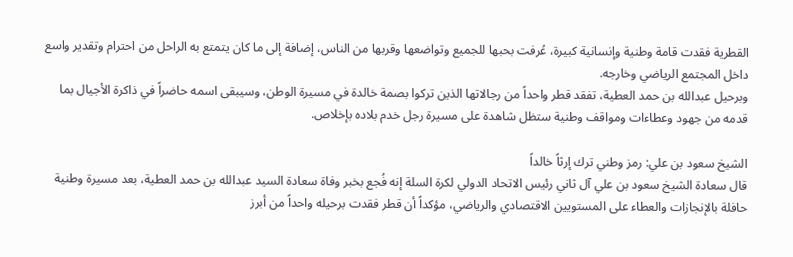القطرية فقدت قامة وطنية وإنسانية كبيرة، عُرفت بحبها للجميع وتواضعها وقربها من الناس، إضافة إلى ما كان يتمتع به الراحل من احترام وتقدير واسع داخل المجتمع الرياضي وخارجه.
وبرحيل عبدالله بن حمد العطية، تفقد قطر واحداً من رجالاتها الذين تركوا بصمة خالدة في مسيرة الوطن، وسيبقى اسمه حاضراً في ذاكرة الأجيال بما قدمه من جهود وعطاءات ومواقف وطنية ستظل شاهدة على مسيرة رجل خدم بلاده بإخلاص.

الشيخ سعود بن علي: رمز وطني ترك إرثاً خالداً
قال سعادة الشيخ سعود بن علي آل ثاني رئيس الاتحاد الدولي لكرة السلة إنه فُجع بخبر وفاة سعادة السيد عبدالله بن حمد العطية، بعد مسيرة وطنية حافلة بالإنجازات والعطاء على المستويين الاقتصادي والرياضي، مؤكداً أن قطر فقدت برحيله واحداً من أبرز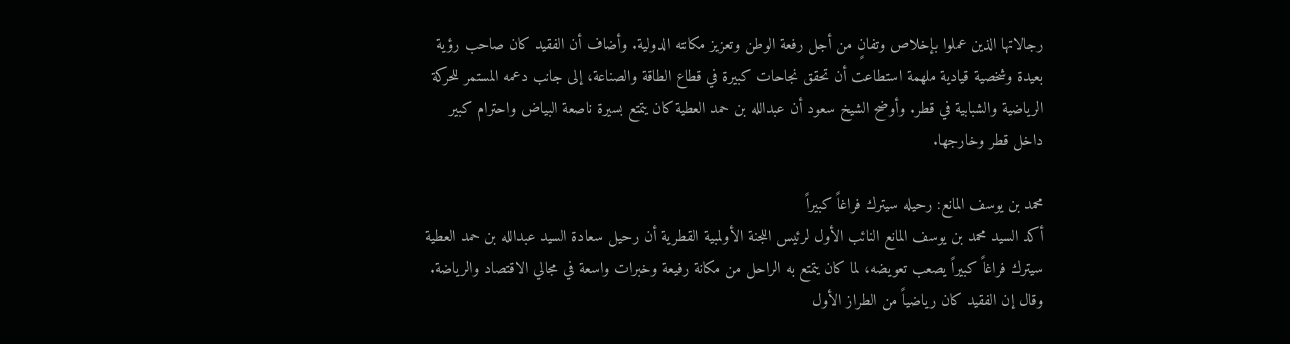رجالاتها الذين عملوا بإخلاص وتفانٍ من أجل رفعة الوطن وتعزيز مكانته الدولية. وأضاف أن الفقيد كان صاحب رؤية بعيدة وشخصية قيادية ملهمة استطاعت أن تحقق نجاحات كبيرة في قطاع الطاقة والصناعة، إلى جانب دعمه المستمر للحركة الرياضية والشبابية في قطر. وأوضح الشيخ سعود أن عبدالله بن حمد العطية كان يتمتع بسيرة ناصعة البياض واحترام كبير داخل قطر وخارجها.

محمد بن يوسف المانع: رحيله سيترك فراغاً كبيراً
أكد السيد محمد بن يوسف المانع النائب الأول لرئيس اللجنة الأولمبية القطرية أن رحيل سعادة السيد عبدالله بن حمد العطية سيترك فراغاً كبيراً يصعب تعويضه، لما كان يتمتع به الراحل من مكانة رفيعة وخبرات واسعة في مجالي الاقتصاد والرياضة. وقال إن الفقيد كان رياضياً من الطراز الأول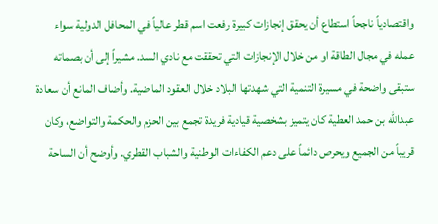واقتصادياً ناجحاً استطاع أن يحقق إنجازات كبيرة رفعت اسم قطر عالياً في المحافل الدولية سواء عمله في مجال الطاقة او من خلال الإنجازات التي تحققت مع نادي السد. مشيراً إلى أن بصماته ستبقى واضحة في مسيرة التنمية التي شهدتها البلاد خلال العقود الماضية. وأضاف المانع أن سعادة عبدالله بن حمد العطية كان يتميز بشخصية قيادية فريدة تجمع بين الحزم والحكمة والتواضع، وكان قريباً من الجميع ويحرص دائماً على دعم الكفاءات الوطنية والشباب القطري. وأوضح أن الساحة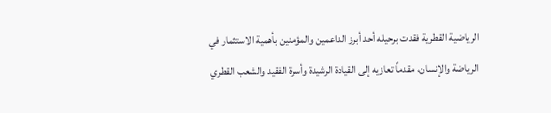الرياضية القطرية فقدت برحيله أحد أبرز الداعمين والمؤمنين بأهمية الاستثمار في الرياضة والإنسان، مقدماً تعازيه إلى القيادة الرشيدة وأسرة الفقيد والشعب القطري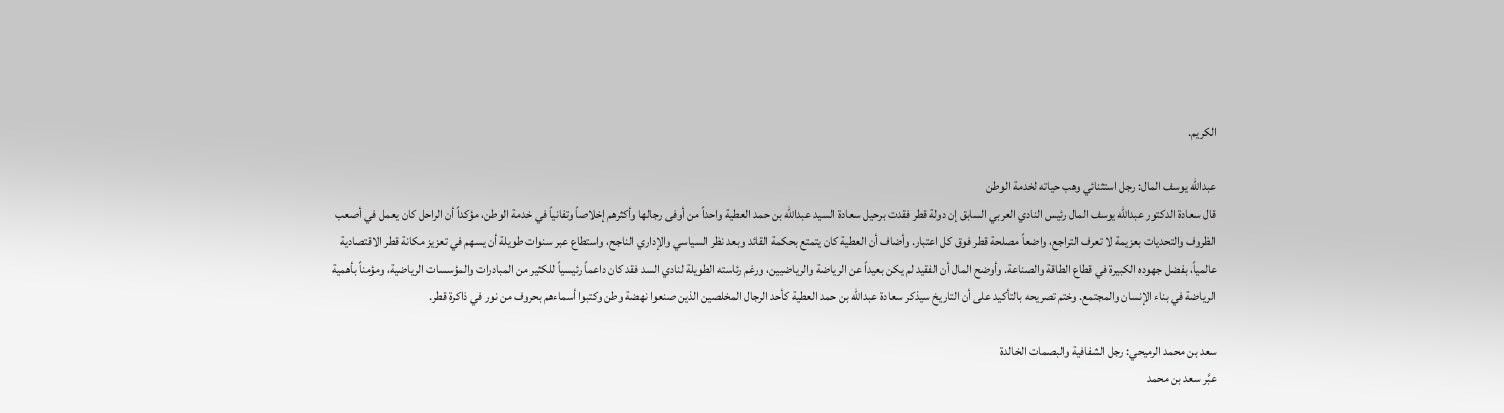الكريم.

عبدالله يوسف المال: رجل استثنائي وهب حياته لخدمة الوطن
قال سعادة الدكتور عبدالله يوسف المال رئيس النادي العربي السابق إن دولة قطر فقدت برحيل سعادة السيد عبدالله بن حمد العطية واحداً من أوفى رجالها وأكثرهم إخلاصاً وتفانياً في خدمة الوطن، مؤكداً أن الراحل كان يعمل في أصعب الظروف والتحديات بعزيمة لا تعرف التراجع، واضعاً مصلحة قطر فوق كل اعتبار. وأضاف أن العطية كان يتمتع بحكمة القائد وبعد نظر السياسي والإداري الناجح، واستطاع عبر سنوات طويلة أن يسهم في تعزيز مكانة قطر الاقتصادية عالمياً، بفضل جهوده الكبيرة في قطاع الطاقة والصناعة. وأوضح المال أن الفقيد لم يكن بعيداً عن الرياضة والرياضيين، ورغم رئاسته الطويلة لنادي السد فقد كان داعماً رئيسياً للكثير من المبادرات والمؤسسات الرياضية، ومؤمناً بأهمية الرياضة في بناء الإنسان والمجتمع. وختم تصريحه بالتأكيد على أن التاريخ سيذكر سعادة عبدالله بن حمد العطية كأحد الرجال المخلصين الذين صنعوا نهضة وطن وكتبوا أسماءهم بحروف من نور في ذاكرة قطر.

سعد بن محمد الرميحي: رجل الشفافية والبصمات الخالدة
عبَّر سعد بن محمد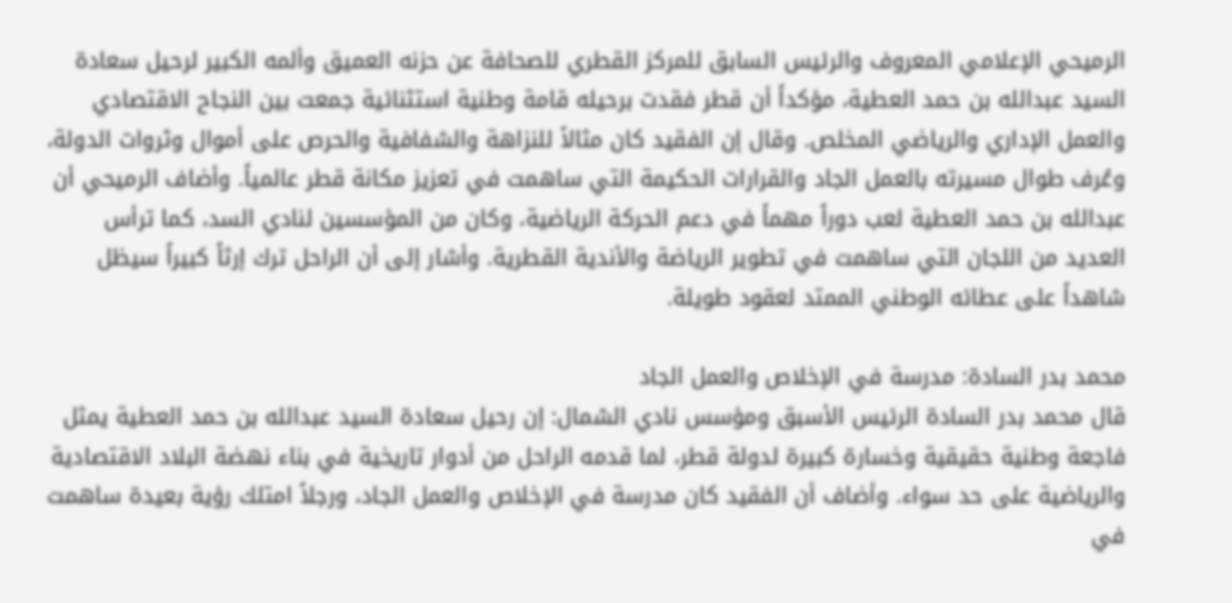الرميحي الإعلامي المعروف والرئيس السابق للمركز القطري للصحافة عن حزنه العميق وألمه الكبير لرحيل سعادة السيد عبدالله بن حمد العطية، مؤكداً أن قطر فقدت برحيله قامة وطنية استثنائية جمعت بين النجاح الاقتصادي والعمل الإداري والرياضي المخلص. وقال إن الفقيد كان مثالاً للنزاهة والشفافية والحرص على أموال وثروات الدولة، وعُرف طوال مسيرته بالعمل الجاد والقرارات الحكيمة التي ساهمت في تعزيز مكانة قطر عالمياً. وأضاف الرميحي أن عبدالله بن حمد العطية لعب دوراً مهماً في دعم الحركة الرياضية، وكان من المؤسسين لنادي السد، كما ترأس العديد من اللجان التي ساهمت في تطوير الرياضة والأندية القطرية. وأشار إلى أن الراحل ترك إرثاً كبيراً سيظل شاهداً على عطائه الوطني الممتد لعقود طويلة.

محمد بدر السادة: مدرسة في الإخلاص والعمل الجاد
قال محمد بدر السادة الرئيس الأسبق ومؤسس نادي الشمال: إن رحيل سعادة السيد عبدالله بن حمد العطية يمثل فاجعة وطنية حقيقية وخسارة كبيرة لدولة قطر، لما قدمه الراحل من أدوار تاريخية في بناء نهضة البلاد الاقتصادية والرياضية على حد سواء. وأضاف أن الفقيد كان مدرسة في الإخلاص والعمل الجاد، ورجلاً امتلك رؤية بعيدة ساهمت في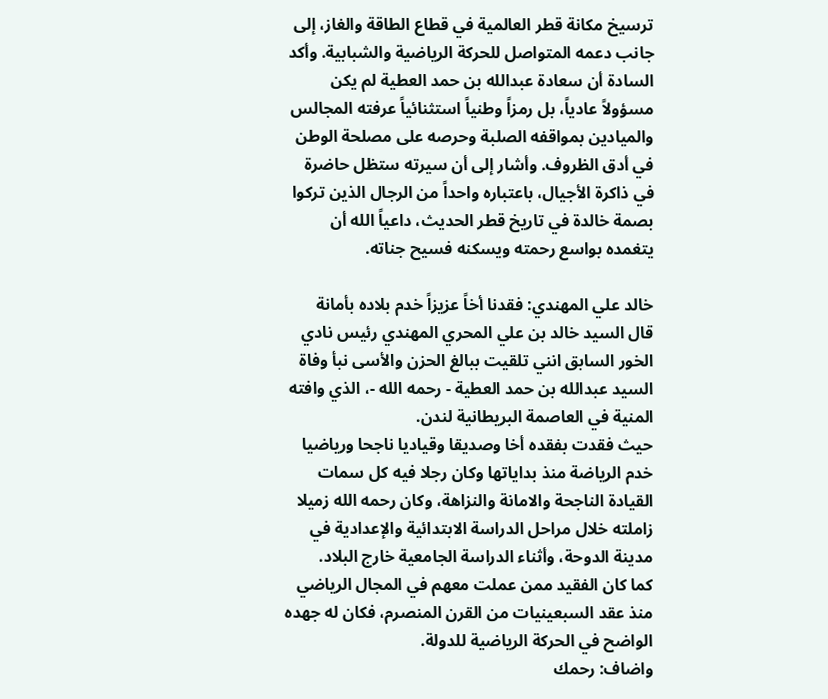ترسيخ مكانة قطر العالمية في قطاع الطاقة والغاز، إلى جانب دعمه المتواصل للحركة الرياضية والشبابية. وأكد السادة أن سعادة عبدالله بن حمد العطية لم يكن مسؤولاً عادياً، بل رمزاً وطنياً استثنائياً عرفته المجالس والميادين بمواقفه الصلبة وحرصه على مصلحة الوطن في أدق الظروف. وأشار إلى أن سيرته ستظل حاضرة في ذاكرة الأجيال، باعتباره واحداً من الرجال الذين تركوا بصمة خالدة في تاريخ قطر الحديث، داعياً الله أن يتغمده بواسع رحمته ويسكنه فسيح جناته.

خالد علي المهندي: فقدنا أخاً عزيزاً خدم بلاده بأمانة
قال السيد خالد بن علي المحري المهندي رئيس نادي الخور السابق انني تلقيت ببالغ الحزن والأسى نبأ وفاة السيد عبدالله بن حمد العطية - رحمه الله -، الذي وافته المنية في العاصمة البريطانية لندن.
حيث فقدت بفقده أخا وصديقا وقياديا ناجحا ورياضيا خدم الرياضة منذ بداياتها وكان رجلا فيه كل سمات القيادة الناجحة والامانة والنزاهة، وكان رحمه الله زميلا زاملته خلال مراحل الدراسة الابتدائية والإعدادية في مدينة الدوحة، وأثناء الدراسة الجامعية خارج البلاد.
كما كان الفقيد ممن عملت معهم في المجال الرياضي منذ عقد السبعينيات من القرن المنصرم، فكان له جهده الواضح في الحركة الرياضية للدولة.
واضاف: رحمك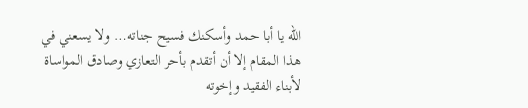الله يا أبا حمد وأسكنك فسيح جناته… ولا يسعني في هذا المقام إلا أن أتقدم بأحر التعازي وصادق المواساة لأبناء الفقيد وإخوته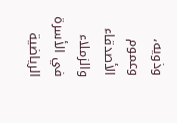وذويه، وعموم الأصدقاء والزملاء في الأسرة الرياضية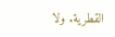القطرية. ولا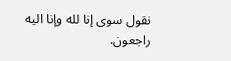نقول سوى إنا لله وإنا اليه راجعون.